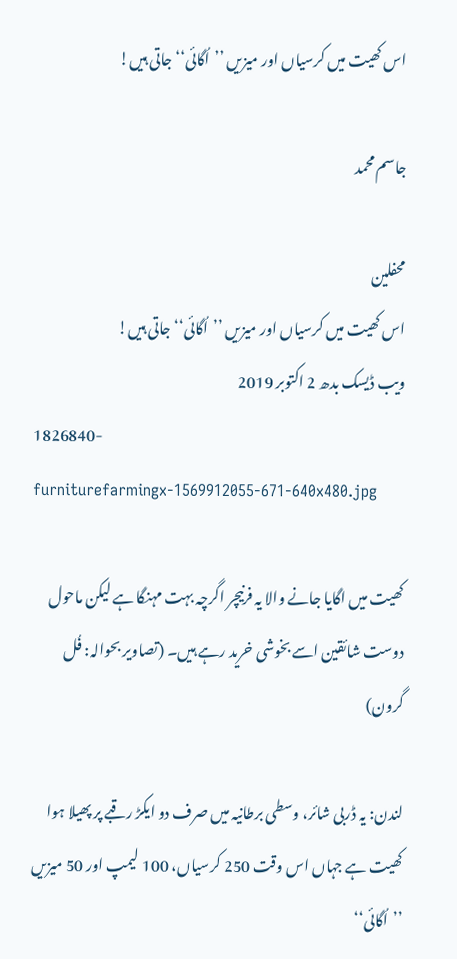اس کھیت میں کرسیاں اور میزیں ’’اُگائی‘‘ جاتی ہیں!

جاسم محمد

محفلین
اس کھیت میں کرسیاں اور میزیں ’’اُگائی‘‘ جاتی ہیں!
ویب ڈیسک بدھ 2 اکتوبر 2019
1826840-furniturefarmingx-1569912055-671-640x480.jpg

کھیت میں اگایا جانے والا یہ فرنیچر اگرچہ بہت مہنگا ہے لیکن ماحول دوست شائقین اسے بخوشی خرید رہے ہیں۔ (تصاویر بحوالہ: فُل گرون)

لندن: یہ ڈربی شائر، وسطی برطانیہ میں صرف دو ایکڑ رقبے پر پھیلا ہوا کھیت ہے جہاں اس وقت 250 کرسیاں، 100 لیمپ اور 50 میزیں ’’اُگائی‘‘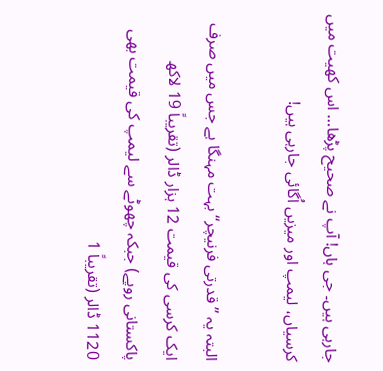جارہی ہیں۔ جی ہاں! آپ نے صحیح پڑھا… اس کھیت میں کرسیاں، لیمپ اور میزیں اُگائی جارہی ہیں!

البتہ یہ ’’قدرتی فرنیچر‘‘ بہت مہنگا ہے جس میں صرف ایک کرسی کی قیمت 12 ہزار ڈالر (تقریباً 19 لاکھ پاکستانی روپے) جبکہ چھوٹے سے لیمپ کی قیمت بھی 1120 ڈالر (تقریباً 1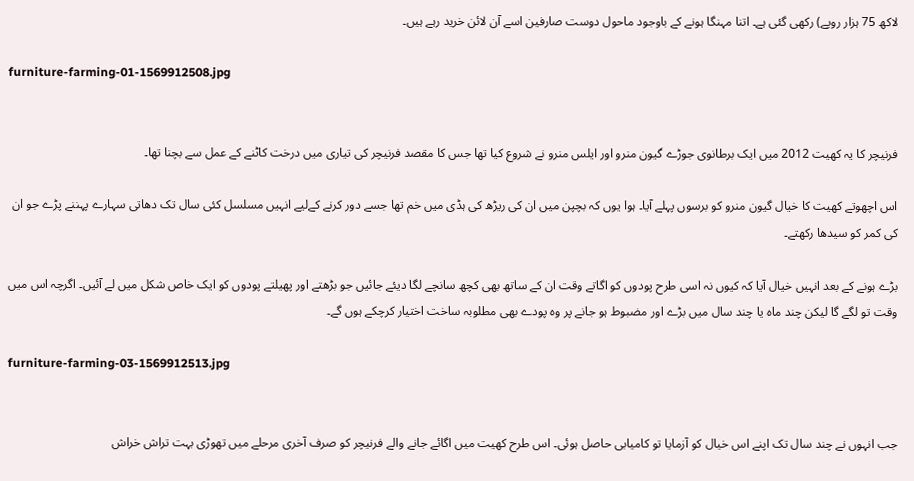لاکھ 75 ہزار روپے) رکھی گئی ہے۔ اتنا مہنگا ہونے کے باوجود ماحول دوست صارفین اسے آن لائن خرید رہے ہیں۔

furniture-farming-01-1569912508.jpg


فرنیچر کا یہ کھیت 2012 میں ایک برطانوی جوڑے گیون منرو اور ایلس منرو نے شروع کیا تھا جس کا مقصد فرنیچر کی تیاری میں درخت کاٹنے کے عمل سے بچنا تھا۔

اس اچھوتے کھیت کا خیال گیون منرو کو برسوں پہلے آیا۔ ہوا یوں کہ بچپن میں ان کی ریڑھ کی ہڈی میں خم تھا جسے دور کرنے کےلیے انہیں مسلسل کئی سال تک دھاتی سہارے پہننے پڑے جو ان کی کمر کو سیدھا رکھتے۔

بڑے ہونے کے بعد انہیں خیال آیا کہ کیوں نہ اسی طرح پودوں کو اگاتے وقت ان کے ساتھ بھی کچھ سانچے لگا دیئے جائیں جو بڑھتے اور پھیلتے پودوں کو ایک خاص شکل میں لے آئیں۔ اگرچہ اس میں وقت تو لگے گا لیکن چند ماہ یا چند سال میں بڑے اور مضبوط ہو جانے پر وہ پودے بھی مطلوبہ ساخت اختیار کرچکے ہوں گے۔

furniture-farming-03-1569912513.jpg


جب انہوں نے چند سال تک اپنے اس خیال کو آزمایا تو کامیابی حاصل ہوئی۔ اس طرح کھیت میں اگائے جانے والے فرنیچر کو صرف آخری مرحلے میں تھوڑی بہت تراش خراش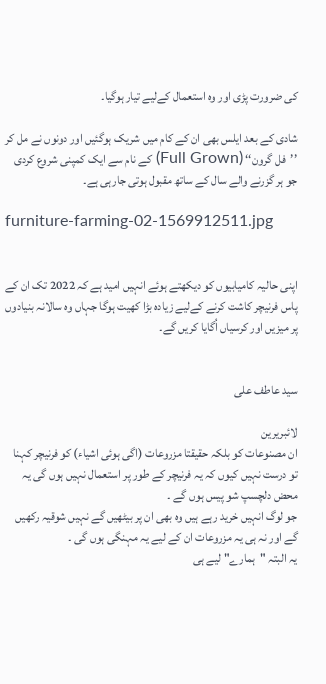کی ضرورت پڑی اور وہ استعمال کےلیے تیار ہوگیا۔

شادی کے بعد ایلس بھی ان کے کام میں شریک ہوگئیں اور دونوں نے مل کر ’’فل گرون‘‘ (Full Grown) کے نام سے ایک کمپنی شروع کردی جو ہر گزرنے والے سال کے ساتھ مقبول ہوتی جارہی ہے۔

furniture-farming-02-1569912511.jpg


اپنی حالیہ کامیابیوں کو دیکھتے ہوئے انہیں امید ہے کہ 2022 تک ان کے پاس فرنیچر کاشت کرنے کےلیے زیادہ بڑا کھیت ہوگا جہاں وہ سالانہ بنیادوں پر میزیں اور کرسیاں اُگایا کریں گے۔


سید عاطف علی

لائبریرین
ان مصنوعات کو بلکہ حقیقتا مزروعات (اگی ہوئی اشیاء) کو فرنیچر کہنا تو درست نہیں کیوں کہ یہ فرنیچر کے طور پر استعمال نہیں ہوں گی یہ محض دلچسپ شو پیس ہوں گے ۔
جو لوگ انہیں خرید رہے ہیں وہ بھی ان پر بیٹھیں گے نہیں شوقیہ رکھیں گے اور نہ ہی یہ مزروعات ان کے لیے یہ مہنگی ہوں گی ۔
یہ البتہ "ہمارے" لیے ہی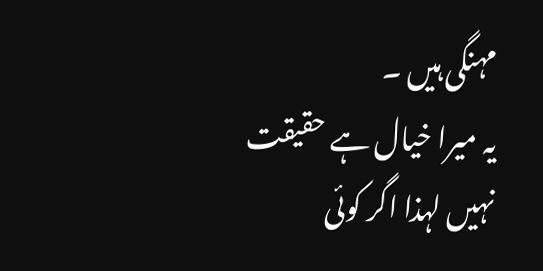مہنگی ہیں ۔
یہ میرا خیال ہے حقیقت نہیں لہذا اگر کوئی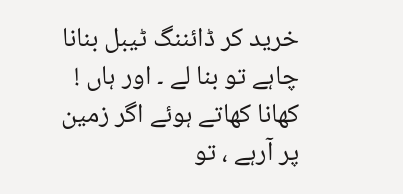خرید کر ڈائننگ ٹیبل بنانا چاہے تو بنا لے ۔ اور ہاں ! کھانا کھاتے ہوئے اگر زمین پر آرہے ، تو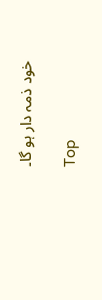خود ذمہ دار ہو گا۔

Top